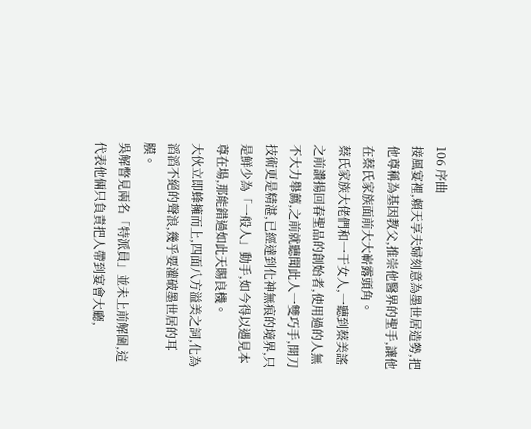106 序曲
接風宴裡,賴天享夫婦刻意為墨世居造勢,把他尊稱為基因教父,推崇他醫界的聖手,讓他在蔡氏家族面前大大嶄露頭角。
蔡氏家族大佬們和一干女人,一聽到蔡美謠之前讚揚回春聖品的創始者,使用過的人無不大力舉薦,之前就聽聞此人一雙巧手,開刀技術更是精湛,已經達到化神無痕的境界,只是鮮少為「一般人」動手,如今得以遇見本尊在場,那能錯過如此天賜良機。
大伙立即蜂擁而上,四面八方溢美之詞,化為滔滔不絕的聲浪,幾乎要灌破墨世居的耳膜。
吳解瞥見兩名「特派員」並未上前解圍,這代表他倆只負責把人帶到宴會大廳,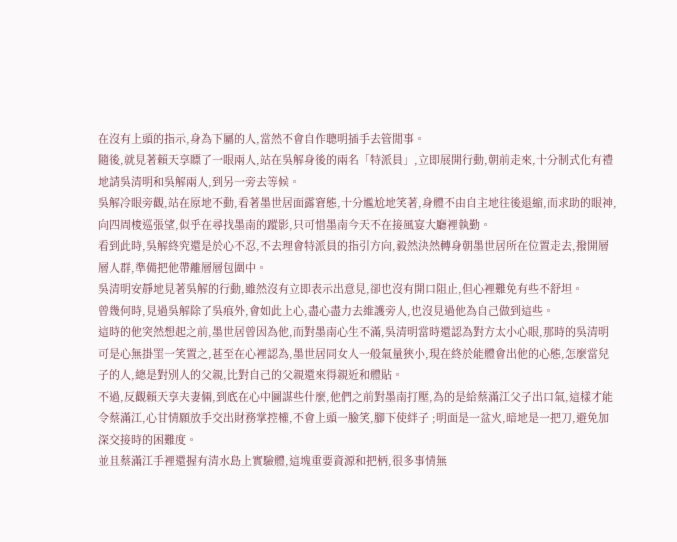在沒有上頭的指示,身為下屬的人,當然不會自作聰明插手去管閒事。
隨後,就見著賴天享瞟了一眼兩人,站在吳解身後的兩名「特派員」,立即展開行動,朝前走來,十分制式化有禮地請吳清明和吳解兩人,到另一旁去等候。
吳解冷眼旁觀,站在原地不動,看著墨世居面露窘態,十分尷尬地笑著,身體不由自主地往後退縮,而求助的眼神,向四周梭巡張望,似乎在尋找墨南的蹤影,只可惜墨南今天不在接風宴大廳裡執勤。
看到此時,吳解終究還是於心不忍,不去理會特派員的指引方向,毅然決然轉身朝墨世居所在位置走去,撥開層層人群,準備把他帶離層層包圍中。
吳清明安靜地見著吳解的行動,雖然沒有立即表示出意見,卻也沒有開口阻止,但心裡難免有些不舒坦。
曾幾何時,見過吳解除了吳痕外,會如此上心,盡心盡力去維護旁人,也沒見過他為自己做到這些。
這時的他突然想起之前,墨世居曾因為他,而對墨南心生不滿,吳清明當時還認為對方太小心眼,那時的吳清明可是心無掛罣一笑置之,甚至在心裡認為,墨世居同女人一般氣量狹小,現在終於能體會出他的心態,怎麼當兒子的人,總是對別人的父親,比對自己的父親還來得親近和體貼。
不過,反觀賴天享夫妻倆,到底在心中圖謀些什麼,他們之前對墨南打壓,為的是給蔡滿江父子出口氣,這樣才能令蔡滿江,心甘情願放手交出財務掌控權,不會上頭一臉笑,腳下使絆子 ;明面是一盆火,暗地是一把刀,避免加深交接時的困難度。
並且蔡滿江手裡還握有清水島上實驗體,這塊重要資源和把柄,很多事情無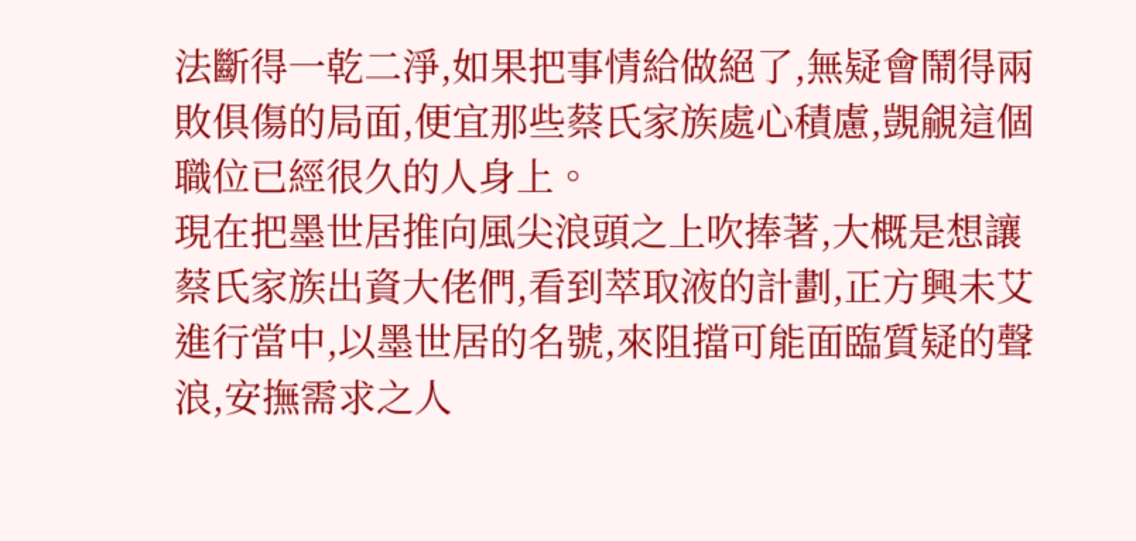法斷得一乾二淨,如果把事情給做絕了,無疑會鬧得兩敗俱傷的局面,便宜那些蔡氏家族處心積慮,覬覦這個職位已經很久的人身上。
現在把墨世居推向風尖浪頭之上吹捧著,大概是想讓蔡氏家族出資大佬們,看到萃取液的計劃,正方興未艾進行當中,以墨世居的名號,來阻擋可能面臨質疑的聲浪,安撫需求之人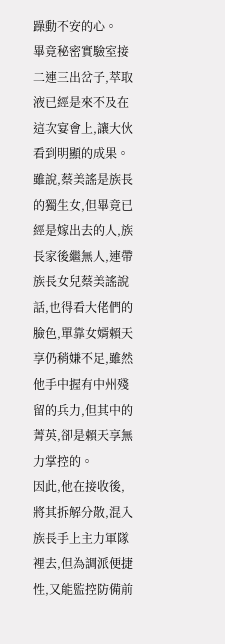躁動不安的心。
畢竟秘密實驗室接二連三出岔子,萃取液已經是來不及在這次宴會上,讓大伙看到明顯的成果。
雖說,蔡美謠是族長的獨生女,但畢竟已經是嫁出去的人,族長家後繼無人,連帶族長女兒蔡美謠說話,也得看大佬們的臉色,單靠女婿賴天享仍稍嫌不足,雖然他手中握有中州殘留的兵力,但其中的菁英,卻是賴天享無力掌控的。
因此,他在接收後,將其拆解分散,混入族長手上主力軍隊裡去,但為調派便捷性,又能監控防備前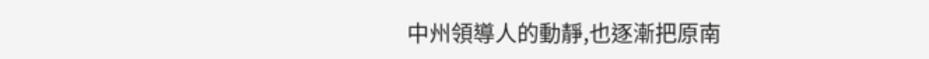中州領導人的動靜,也逐漸把原南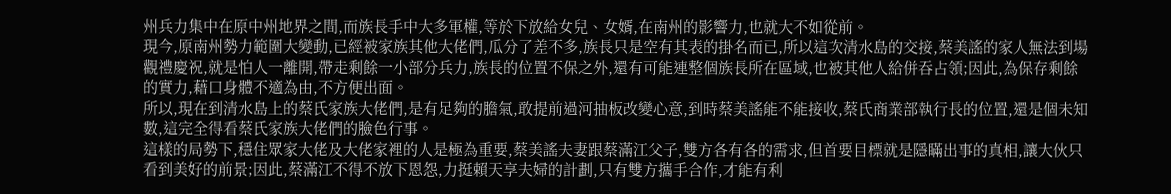州兵力集中在原中州地界之間,而族長手中大多軍權,等於下放給女兒、女婿,在南州的影響力,也就大不如從前。
現今,原南州勢力範圍大變動,已經被家族其他大佬們,瓜分了差不多,族長只是空有其表的掛名而已,所以這次清水島的交接,蔡美謠的家人無法到場觀禮慶祝,就是怕人一離開,帶走剩餘一小部分兵力,族長的位置不保之外,還有可能連整個族長所在區域,也被其他人給併吞占領;因此,為保存剩餘的實力,藉口身體不適為由,不方便出面。
所以,現在到清水島上的蔡氏家族大佬們,是有足夠的膽氣,敢提前過河抽板改變心意,到時蔡美謠能不能接收,蔡氏商業部執行長的位置,還是個未知數,這完全得看蔡氏家族大佬們的臉色行事。
這樣的局勢下,穩住眾家大佬及大佬家裡的人是極為重要,蔡美謠夫妻跟蔡滿江父子,雙方各有各的需求,但首要目標就是隱瞞出事的真相,讓大伙只看到美好的前景;因此,蔡滿江不得不放下恩怨,力挺賴天享夫婦的計劃,只有雙方攜手合作,才能有利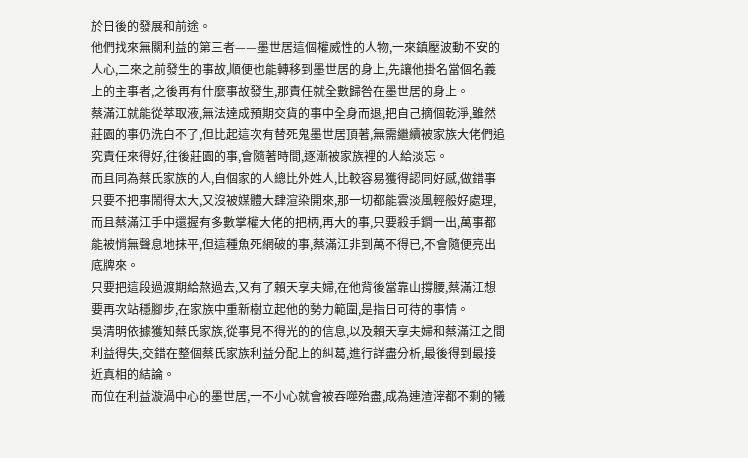於日後的發展和前途。
他們找來無關利益的第三者——墨世居這個權威性的人物,一來鎮壓波動不安的人心,二來之前發生的事故,順便也能轉移到墨世居的身上,先讓他掛名當個名義上的主事者,之後再有什麼事故發生,那責任就全數歸咎在墨世居的身上。
蔡滿江就能從萃取液,無法達成預期交貨的事中全身而退,把自己摘個乾淨,雖然莊園的事仍洗白不了,但比起這次有替死鬼墨世居頂著,無需繼續被家族大佬們追究責任來得好,往後莊園的事,會隨著時間,逐漸被家族裡的人給淡忘。
而且同為蔡氏家族的人,自個家的人總比外姓人,比較容易獲得認同好感,做錯事只要不把事鬧得太大,又沒被媒體大肆渲染開來,那一切都能雲淡風輕般好處理,而且蔡滿江手中還握有多數掌權大佬的把柄,再大的事,只要殺手鐧一出,萬事都能被悄無聲息地抹平,但這種魚死網破的事,蔡滿江非到萬不得已,不會隨便亮出底牌來。
只要把這段過渡期給熬過去,又有了賴天享夫婦,在他背後當靠山撐腰,蔡滿江想要再次站穩腳步,在家族中重新樹立起他的勢力範圍,是指日可待的事情。
吳清明依據獲知蔡氏家族,從事見不得光的的信息,以及賴天享夫婦和蔡滿江之間利益得失,交錯在整個蔡氏家族利益分配上的糾葛,進行詳盡分析,最後得到最接近真相的結論。
而位在利益漩渦中心的墨世居,一不小心就會被吞噬殆盡,成為連渣滓都不剩的犧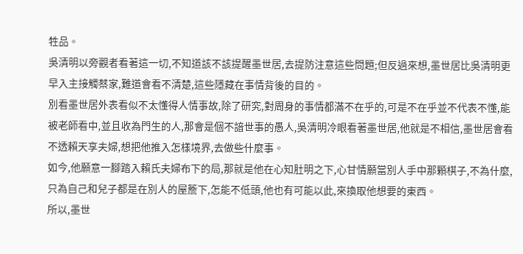牲品。
吳清明以旁觀者看著這一切,不知道該不該提醒墨世居,去提防注意這些問題;但反過來想,墨世居比吳清明更早入主接觸蔡家,難道會看不清楚,這些隱藏在事情背後的目的。
別看墨世居外表看似不太懂得人情事故,除了研究,對周身的事情都滿不在乎的,可是不在乎並不代表不懂,能被老師看中,並且收為門生的人,那會是個不諳世事的愚人,吳清明冷眼看著墨世居,他就是不相信,墨世居會看不透賴天享夫婦,想把他推入怎樣境界,去做些什麼事。
如今,他願意一腳踏入賴氏夫婦布下的局,那就是他在心知肚明之下,心甘情願當別人手中那顆棋子,不為什麼,只為自己和兒子都是在別人的屋簷下,怎能不低頭,他也有可能以此,來換取他想要的東西。
所以,墨世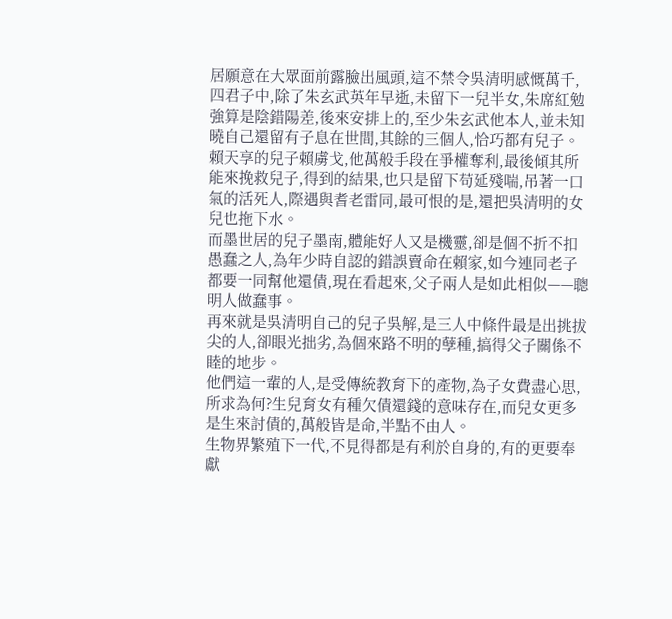居願意在大眾面前露臉出風頭,這不禁令吳清明感慨萬千,四君子中,除了朱玄武英年早逝,未留下一兒半女,朱席紅勉強算是陰錯陽差,後來安排上的,至少朱玄武他本人,並未知曉自己還留有子息在世間,其餘的三個人,恰巧都有兒子。
賴天享的兒子賴虜戈,他萬般手段在爭權奪利,最後傾其所能來挽救兒子,得到的結果,也只是留下苟延殘喘,吊著一口氣的活死人,際遇與耆老雷同,最可恨的是,還把吳清明的女兒也拖下水。
而墨世居的兒子墨南,體能好人又是機靈,卻是個不折不扣愚蠢之人,為年少時自認的錯誤賣命在賴家,如今連同老子都要一同幫他還債,現在看起來,父子兩人是如此相似——聰明人做蠢事。
再來就是吳清明自己的兒子吳解,是三人中條件最是出挑拔尖的人,卻眼光拙劣,為個來路不明的孽種,搞得父子關係不睦的地步。
他們這一輩的人,是受傳統教育下的產物,為子女費盡心思,所求為何?生兒育女有種欠債還錢的意味存在,而兒女更多是生來討債的,萬般皆是命,半點不由人。
生物界繁殖下一代,不見得都是有利於自身的,有的更要奉獻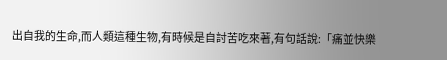出自我的生命,而人類這種生物,有時候是自討苦吃來著,有句話說:「痛並快樂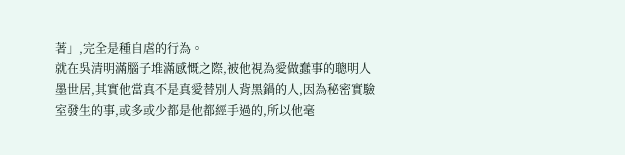著」,完全是種自虐的行為。
就在吳清明滿腦子堆滿感慨之際,被他視為愛做蠢事的聰明人墨世居,其實他當真不是真愛替別人背黑鍋的人,因為秘密實驗室發生的事,或多或少都是他都經手過的,所以他毫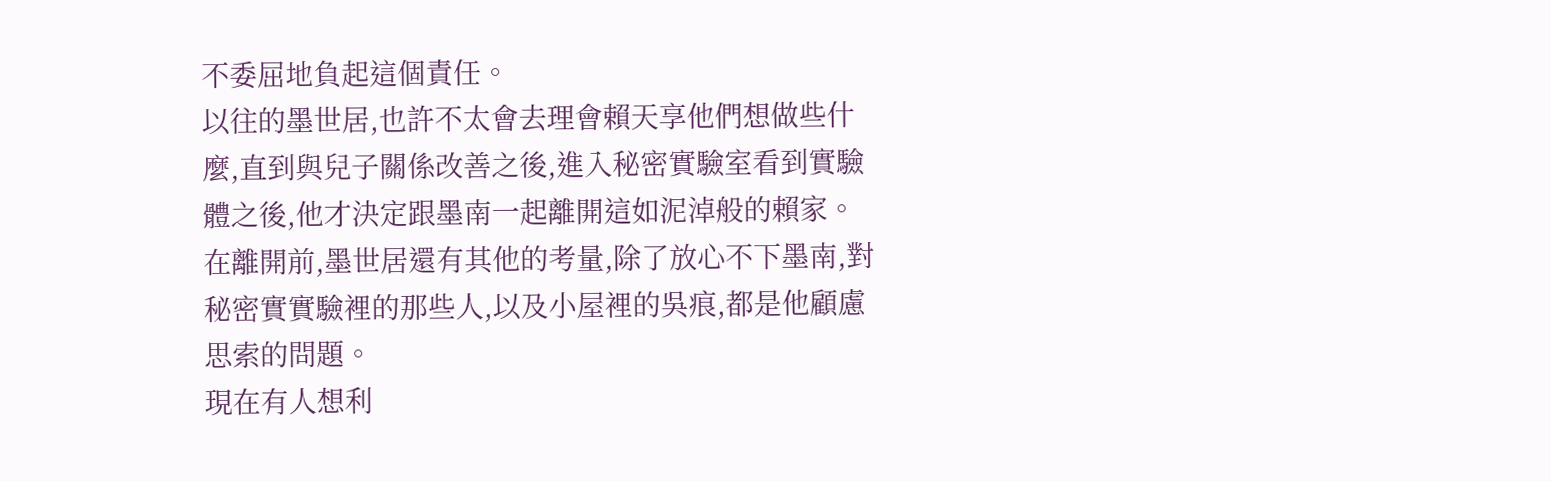不委屈地負起這個責任。
以往的墨世居,也許不太會去理會賴天享他們想做些什麼,直到與兒子關係改善之後,進入秘密實驗室看到實驗體之後,他才決定跟墨南一起離開這如泥淖般的賴家。
在離開前,墨世居還有其他的考量,除了放心不下墨南,對秘密實實驗裡的那些人,以及小屋裡的吳痕,都是他顧慮思索的問題。
現在有人想利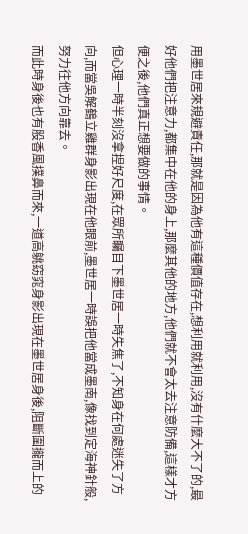用墨世居來規避責任,那就是因為他有這種價值存在,想利用就利用,沒有什麼大不了的,最好他們把注意力,都集中在他的身上,那麼其他的地方,他們就不會太去注意防備,這樣才方便之後,他們真正想要做的事情。
但心理一時半刻沒拿捏好尺度,在眾所矚目下墨世居一時失焦了,不知身在何處迷失了方向,而當吳解鶴立雞群身影出現在他眼前,墨世居一時誤把他當成墨南,像找到定海神針般,努力往他方向靠去。
而此時身後也有股香風撲鼻而來,一道高䠷窈窕身影出現在墨世居身後,阻斷圍攏而上的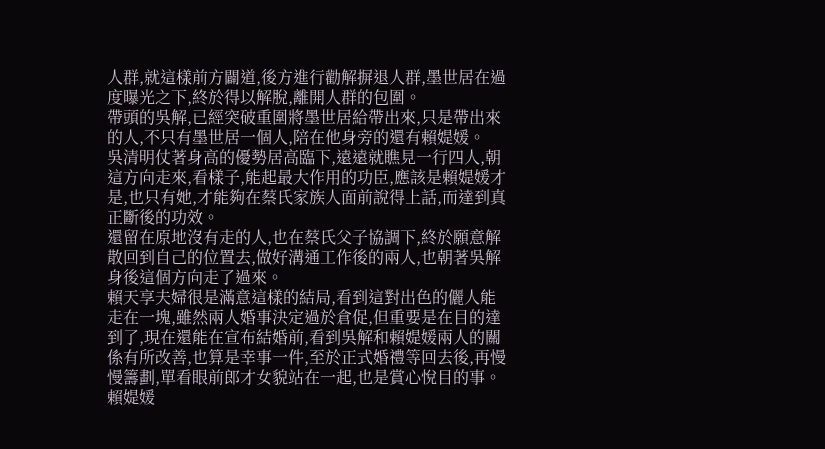人群,就這樣前方闢道,後方進行勸解摒退人群,墨世居在過度曝光之下,終於得以解脫,離開人群的包圍。
帶頭的吳解,已經突破重圍將墨世居給帶出來,只是帶出來的人,不只有墨世居一個人,陪在他身旁的還有賴媞媛。
吳清明仗著身高的優勢居高臨下,遠遠就瞧見一行四人,朝這方向走來,看樣子,能起最大作用的功臣,應該是賴媞媛才是,也只有她,才能夠在蔡氏家族人面前說得上話,而達到真正斷後的功效。
還留在原地沒有走的人,也在蔡氏父子協調下,終於願意解散回到自己的位置去,做好溝通工作後的兩人,也朝著吳解身後這個方向走了過來。
賴天享夫婦很是滿意這樣的結局,看到這對出色的儷人能走在一塊,雖然兩人婚事決定過於倉促,但重要是在目的達到了,現在還能在宣布結婚前,看到吳解和賴媞媛兩人的關係有所改善,也算是幸事一件,至於正式婚禮等回去後,再慢慢籌劃,單看眼前郎才女貌站在一起,也是賞心悅目的事。
賴媞媛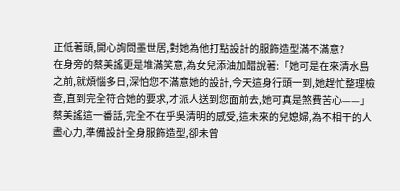正低著頭,開心詢問墨世居,對她為他打點設計的服飾造型滿不滿意?
在身旁的蔡美謠更是堆滿笑意,為女兒添油加醋說著:「她可是在來清水島之前,就煩惱多日,深怕您不滿意她的設計,今天這身行頭一到,她趕忙整理檢查,直到完全符合她的要求,才派人送到您面前去,她可真是煞費苦心——」
蔡美謠這一番話,完全不在乎吳清明的感受,這未來的兒媳婦,為不相干的人盡心力,準備設計全身服飾造型,卻未曾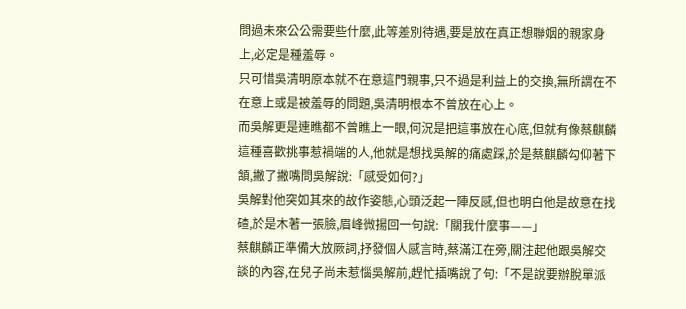問過未來公公需要些什麼,此等差別待遇,要是放在真正想聯姻的親家身上,必定是種羞辱。
只可惜吳清明原本就不在意這門親事,只不過是利益上的交換,無所謂在不在意上或是被羞辱的問題,吳清明根本不曾放在心上。
而吳解更是連瞧都不曾瞧上一眼,何況是把這事放在心底,但就有像蔡麒麟這種喜歡挑事惹禍端的人,他就是想找吳解的痛處踩,於是蔡麒麟勾仰著下頷,撇了撇嘴問吳解說:「感受如何?」
吳解對他突如其來的故作姿態,心頭泛起一陣反感,但也明白他是故意在找碴,於是木著一張臉,眉峰微揚回一句說:「關我什麼事——」
蔡麒麟正準備大放厥詞,抒發個人感言時,蔡滿江在旁,關注起他跟吳解交談的內容,在兒子尚未惹惱吳解前,趕忙插嘴說了句:「不是說要辦脫單派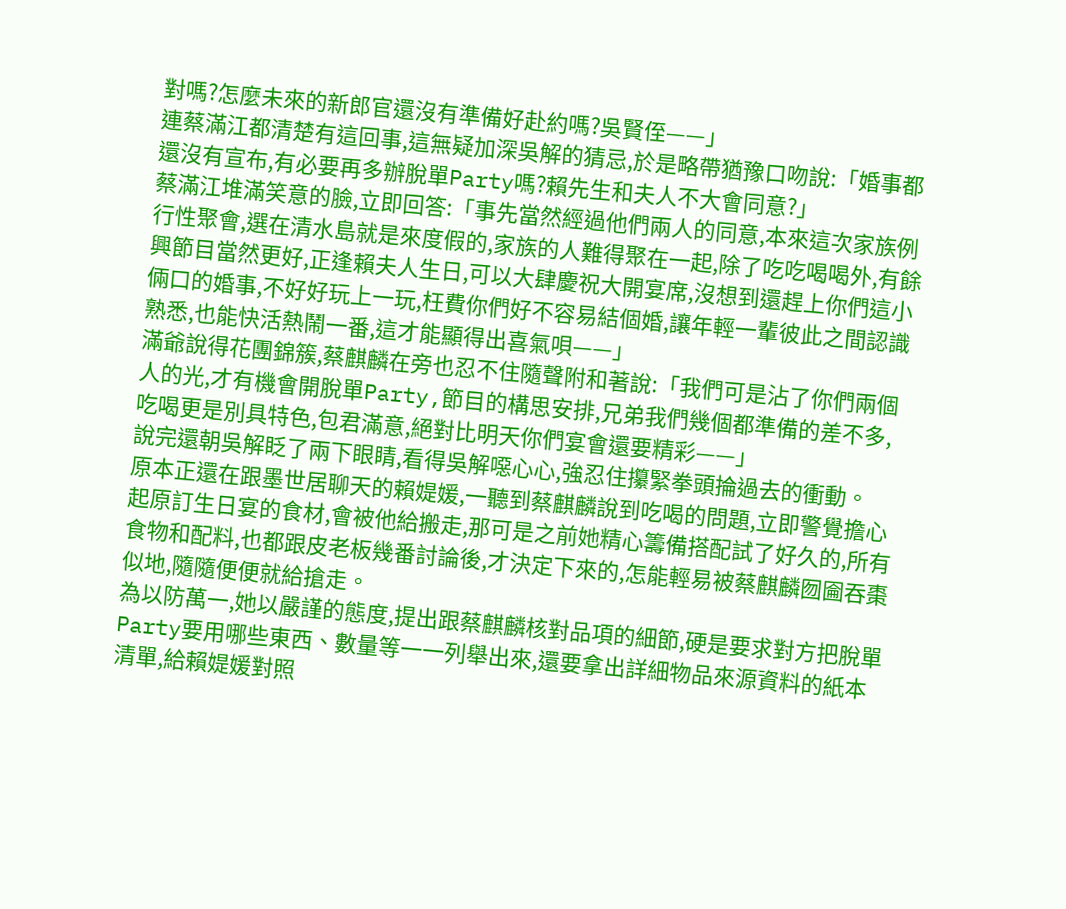對嗎?怎麼未來的新郎官還沒有準備好赴約嗎?吳賢侄——」
連蔡滿江都清楚有這回事,這無疑加深吳解的猜忌,於是略帶猶豫口吻說:「婚事都還沒有宣布,有必要再多辦脫單Party嗎?賴先生和夫人不大會同意?」
蔡滿江堆滿笑意的臉,立即回答:「事先當然經過他們兩人的同意,本來這次家族例行性聚會,選在清水島就是來度假的,家族的人難得聚在一起,除了吃吃喝喝外,有餘興節目當然更好,正逢賴夫人生日,可以大肆慶祝大開宴席,沒想到還趕上你們這小倆口的婚事,不好好玩上一玩,枉費你們好不容易結個婚,讓年輕一輩彼此之間認識熟悉,也能快活熱鬧一番,這才能顯得出喜氣唄——」
滿爺說得花團錦簇,蔡麒麟在旁也忍不住隨聲附和著說:「我們可是沾了你們兩個人的光,才有機會開脫單Party,節目的構思安排,兄弟我們幾個都準備的差不多,吃喝更是別具特色,包君滿意,絕對比明天你們宴會還要精彩——」
說完還朝吳解眨了兩下眼睛,看得吳解噁心心,強忍住攥緊拳頭掄過去的衝動。
原本正還在跟墨世居聊天的賴媞媛,一聽到蔡麒麟說到吃喝的問題,立即警覺擔心起原訂生日宴的食材,會被他給搬走,那可是之前她精心籌備搭配試了好久的,所有食物和配料,也都跟皮老板幾番討論後,才決定下來的,怎能輕易被蔡麒麟囫圇吞棗似地,隨隨便便就給搶走。
為以防萬一,她以嚴謹的態度,提出跟蔡麒麟核對品項的細節,硬是要求對方把脫單Party要用哪些東西、數量等一一列舉出來,還要拿出詳細物品來源資料的紙本清單,給賴媞媛對照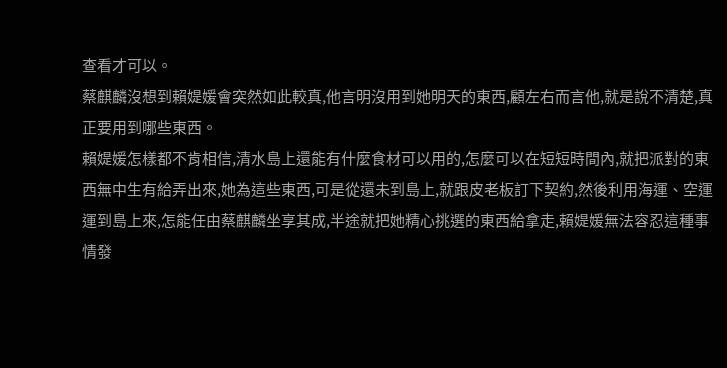查看才可以。
蔡麒麟沒想到賴媞媛會突然如此較真,他言明沒用到她明天的東西,顧左右而言他,就是說不清楚,真正要用到哪些東西。
賴媞媛怎樣都不肯相信,清水島上還能有什麼食材可以用的,怎麼可以在短短時間內,就把派對的東西無中生有給弄出來,她為這些東西,可是從還未到島上,就跟皮老板訂下契約,然後利用海運、空運運到島上來,怎能任由蔡麒麟坐享其成,半途就把她精心挑選的東西給拿走,賴媞媛無法容忍這種事情發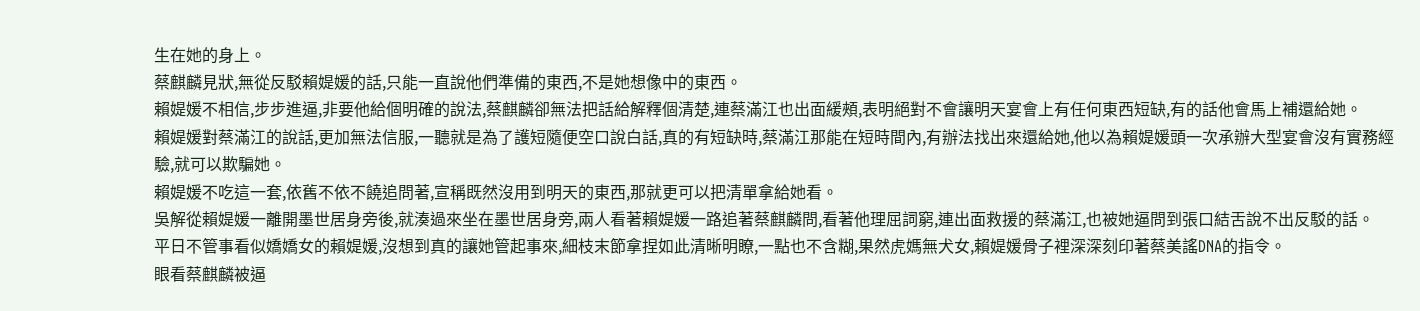生在她的身上。
蔡麒麟見狀,無從反駁賴媞媛的話,只能一直說他們準備的東西,不是她想像中的東西。
賴媞媛不相信,步步進逼,非要他給個明確的說法,蔡麒麟卻無法把話給解釋個清楚,連蔡滿江也出面緩頰,表明絕對不會讓明天宴會上有任何東西短缺,有的話他會馬上補還給她。
賴媞媛對蔡滿江的說話,更加無法信服,一聽就是為了護短隨便空口說白話,真的有短缺時,蔡滿江那能在短時間內,有辦法找出來還給她,他以為賴媞媛頭一次承辦大型宴會沒有實務經驗,就可以欺騙她。
賴媞媛不吃這一套,依舊不依不饒追問著,宣稱既然沒用到明天的東西,那就更可以把清單拿給她看。
吳解從賴媞媛一離開墨世居身旁後,就湊過來坐在墨世居身旁,兩人看著賴媞媛一路追著蔡麒麟問,看著他理屈詞窮,連出面救援的蔡滿江,也被她逼問到張口結舌說不出反駁的話。
平日不管事看似嬌嬌女的賴媞媛,沒想到真的讓她管起事來,細枝末節拿捏如此清晰明瞭,一點也不含糊,果然虎媽無犬女,賴媞媛骨子裡深深刻印著蔡美謠DNA的指令。
眼看蔡麒麟被逼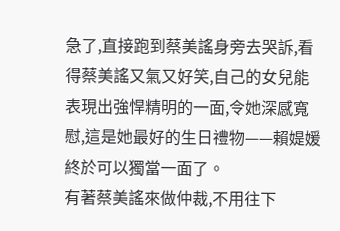急了,直接跑到蔡美謠身旁去哭訴,看得蔡美謠又氣又好笑,自己的女兒能表現出強悍精明的一面,令她深感寬慰,這是她最好的生日禮物——賴媞媛終於可以獨當一面了。
有著蔡美謠來做仲裁,不用往下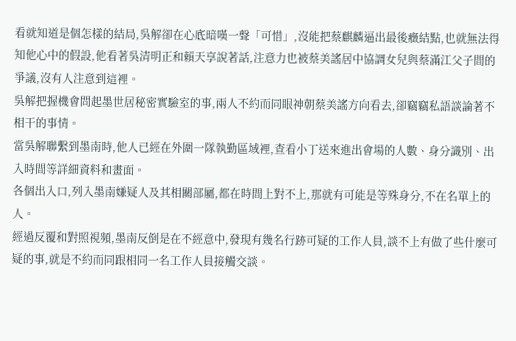看就知道是個怎樣的結局,吳解卻在心底暗嘆一聲「可惜」,沒能把蔡麒麟逼出最後癥結點,也就無法得知他心中的假設,他看著吳清明正和賴天享說著話,注意力也被蔡美謠居中協調女兒與蔡滿江父子間的爭議,沒有人注意到這裡。
吳解把握機會問起墨世居秘密實驗室的事,兩人不約而同眼神朝蔡美謠方向看去,卻竊竊私語談論著不相干的事情。
當吳解聯繫到墨南時,他人已經在外圍一隊執勤區域裡,查看小丁送來進出會場的人數、身分識別、出入時間等詳細資料和畫面。
各個出入口,列入墨南嫌疑人及其相關部屬,都在時間上對不上,那就有可能是等殊身分,不在名單上的人。
經過反覆和對照視頻,墨南反倒是在不經意中,發現有幾名行跡可疑的工作人員,談不上有做了些什麼可疑的事,就是不約而同跟相同一名工作人員接觸交談。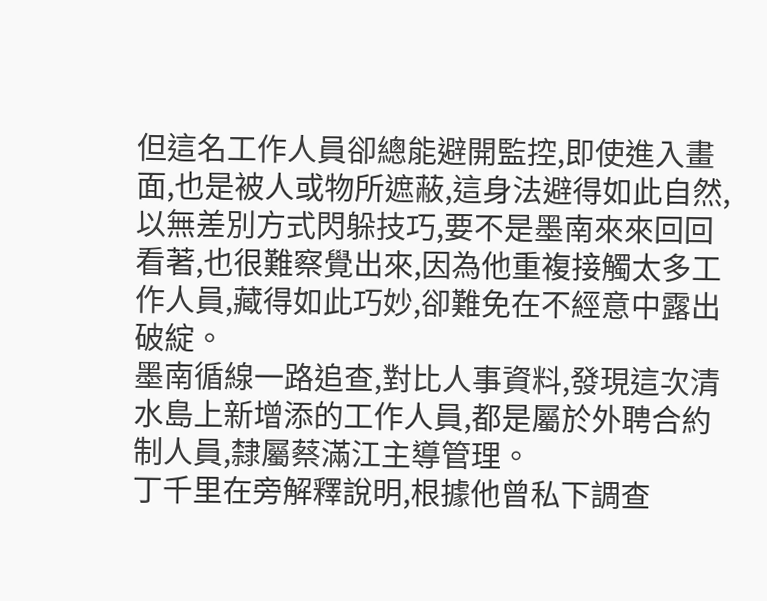但這名工作人員卻總能避開監控,即使進入畫面,也是被人或物所遮蔽,這身法避得如此自然,以無差別方式閃躲技巧,要不是墨南來來回回看著,也很難察覺出來,因為他重複接觸太多工作人員,藏得如此巧妙,卻難免在不經意中露出破綻。
墨南循線一路追查,對比人事資料,發現這次清水島上新增添的工作人員,都是屬於外聘合約制人員,隸屬蔡滿江主導管理。
丁千里在旁解釋說明,根據他曾私下調查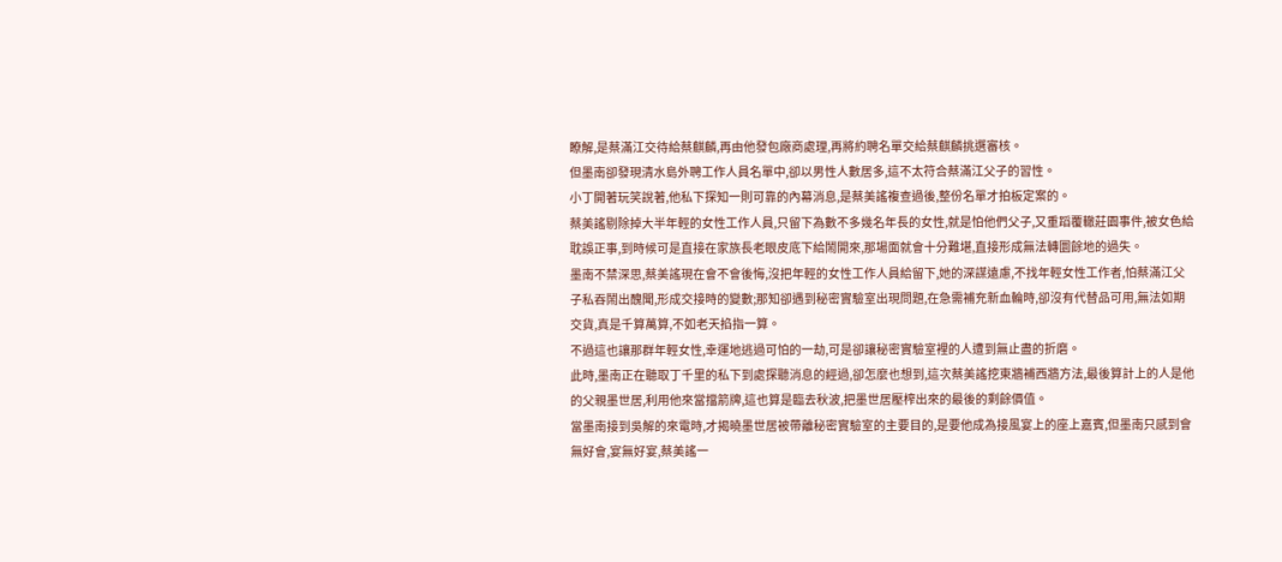瞭解,是蔡滿江交待給蔡麒麟,再由他發包廠商處理,再將約聘名單交給蔡麒麟挑選審核。
但墨南卻發現清水島外聘工作人員名單中,卻以男性人數居多,這不太符合蔡滿江父子的習性。
小丁開著玩笑說著,他私下探知一則可靠的內幕消息,是蔡美謠複查過後,整份名單才拍板定案的。
蔡美謠剔除掉大半年輕的女性工作人員,只留下為數不多幾名年長的女性,就是怕他們父子,又重蹈覆轍莊園事件,被女色給耽誤正事,到時候可是直接在家族長老眼皮底下給鬧開來,那場面就會十分難堪,直接形成無法轉圜餘地的過失。
墨南不禁深思,蔡美謠現在會不會後悔,沒把年輕的女性工作人員給留下,她的深謀遠慮,不找年輕女性工作者,怕蔡滿江父子私吞鬧出醜聞,形成交接時的變數;那知卻遇到秘密實驗室出現問題,在急需補充新血輪時,卻沒有代替品可用,無法如期交貨,真是千算萬算,不如老天掐指一算。
不過這也讓那群年輕女性,幸運地逃過可怕的一劫,可是卻讓秘密實驗室裡的人遭到無止盡的折磨。
此時,墨南正在聽取丁千里的私下到處探聽消息的經過,卻怎麼也想到,這次蔡美謠挖東牆補西牆方法,最後算計上的人是他的父親墨世居,利用他來當擋箭牌,這也算是臨去秋波,把墨世居壓榨出來的最後的剩餘價值。
當墨南接到吳解的來電時,才揭曉墨世居被帶離秘密實驗室的主要目的,是要他成為接風宴上的座上嘉賓,但墨南只感到會無好會,宴無好宴,蔡美謠一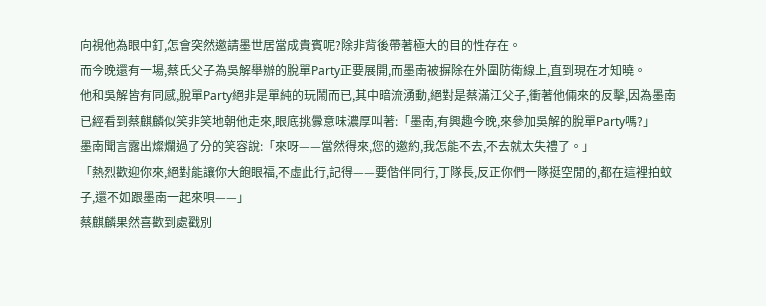向視他為眼中釘,怎會突然邀請墨世居當成貴賓呢?除非背後帶著極大的目的性存在。
而今晚還有一場,蔡氏父子為吳解舉辦的脫單Party正要展開,而墨南被摒除在外圍防衛線上,直到現在才知曉。
他和吳解皆有同感,脫單Party絕非是單純的玩鬧而已,其中暗流湧動,絕對是蔡滿江父子,衝著他倆來的反擊,因為墨南已經看到蔡麒麟似笑非笑地朝他走來,眼底挑釁意味濃厚叫著:「墨南,有興趣今晚,來參加吳解的脫單Party嗎?」
墨南聞言露出燦爛過了分的笑容說:「來呀——當然得來,您的邀約,我怎能不去,不去就太失禮了。」
「熱烈歡迎你來,絕對能讓你大飽眼福,不虛此行,記得——要偕伴同行,丁隊長,反正你們一隊挺空閒的,都在這裡拍蚊子,還不如跟墨南一起來唄——」
蔡麒麟果然喜歡到處戳別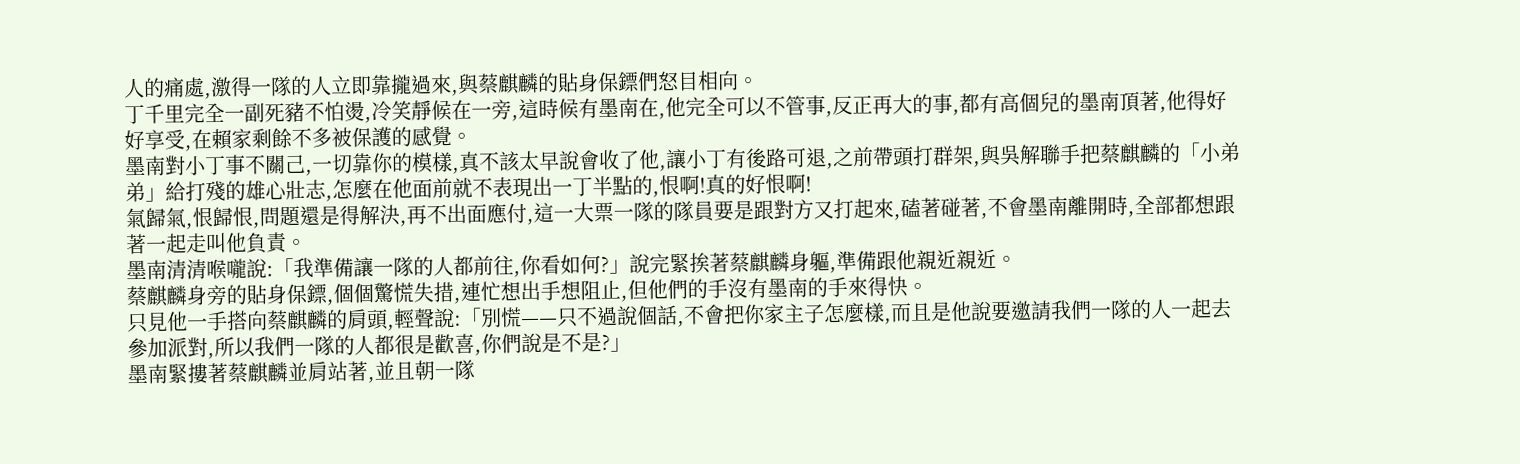人的痛處,激得一隊的人立即靠攏過來,與蔡麒麟的貼身保鏢們怒目相向。
丁千里完全一副死豬不怕燙,冷笑靜候在一旁,這時候有墨南在,他完全可以不管事,反正再大的事,都有高個兒的墨南頂著,他得好好享受,在賴家剩餘不多被保護的感覺。
墨南對小丁事不關己,一切靠你的模樣,真不該太早說會收了他,讓小丁有後路可退,之前帶頭打群架,與吳解聯手把蔡麒麟的「小弟弟」給打殘的雄心壯志,怎麼在他面前就不表現出一丁半點的,恨啊!真的好恨啊!
氣歸氣,恨歸恨,問題還是得解決,再不出面應付,這一大票一隊的隊員要是跟對方又打起來,磕著碰著,不會墨南離開時,全部都想跟著一起走叫他負責。
墨南清清喉嚨說:「我準備讓一隊的人都前往,你看如何?」說完緊挨著蔡麒麟身軀,準備跟他親近親近。
蔡麒麟身旁的貼身保鏢,個個驚慌失措,連忙想出手想阻止,但他們的手沒有墨南的手來得快。
只見他一手搭向蔡麒麟的肩頭,輕聲說:「別慌——只不過說個話,不會把你家主子怎麼樣,而且是他說要邀請我們一隊的人一起去參加派對,所以我們一隊的人都很是歡喜,你們說是不是?」
墨南緊摟著蔡麒麟並肩站著,並且朝一隊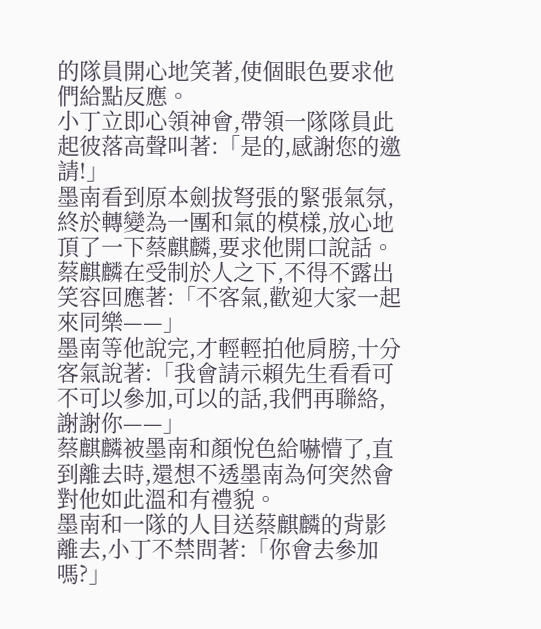的隊員開心地笑著,使個眼色要求他們給點反應。
小丁立即心領神會,帶領一隊隊員此起彼落高聲叫著:「是的,感謝您的邀請!」
墨南看到原本劍拔弩張的緊張氣氛,終於轉變為一團和氣的模樣,放心地頂了一下蔡麒麟,要求他開口說話。
蔡麒麟在受制於人之下,不得不露出笑容回應著:「不客氣,歡迎大家一起來同樂——」
墨南等他說完,才輕輕拍他肩膀,十分客氣說著:「我會請示賴先生看看可不可以參加,可以的話,我們再聯絡,謝謝你——」
蔡麒麟被墨南和顏悅色給嚇懵了,直到離去時,還想不透墨南為何突然會對他如此溫和有禮貌。
墨南和一隊的人目送蔡麒麟的背影離去,小丁不禁問著:「你會去參加嗎?」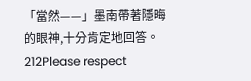「當然——」墨南帶著隱晦的眼神,十分肯定地回答。212Please respect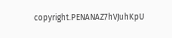copyright.PENANAZ7hVJuhKpU